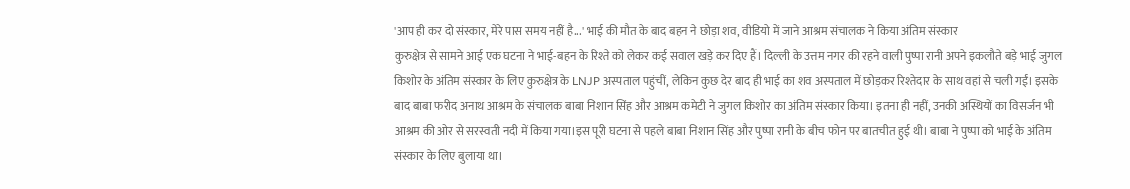'आप ही कर दो संस्कार, मेरे पास समय नहीं है...' भाई की मौत के बाद बहन ने छोड़ा शव, वीडियो में जाने आश्रम संचालक ने किया अंतिम संस्कार
कुरुक्षेत्र से सामने आई एक घटना ने भाई-बहन के रिश्ते को लेकर कई सवाल खड़े कर दिए हैं। दिल्ली के उत्तम नगर की रहने वाली पुष्पा रानी अपने इकलौते बड़े भाई जुगल किशोर के अंतिम संस्कार के लिए कुरुक्षेत्र के LNJP अस्पताल पहुंचीं, लेकिन कुछ देर बाद ही भाई का शव अस्पताल में छोड़कर रिश्तेदार के साथ वहां से चली गईं। इसके बाद बाबा फरीद अनाथ आश्रम के संचालक बाबा निशान सिंह और आश्रम कमेटी ने जुगल किशोर का अंतिम संस्कार किया। इतना ही नहीं, उनकी अस्थियों का विसर्जन भी आश्रम की ओर से सरस्वती नदी में किया गया।इस पूरी घटना से पहले बाबा निशान सिंह और पुष्पा रानी के बीच फोन पर बातचीत हुई थी। बाबा ने पुष्पा को भाई के अंतिम संस्कार के लिए बुलाया था।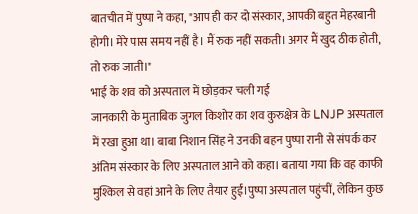बातचीत में पुष्पा ने कहा, "आप ही कर दो संस्कार, आपकी बहुत मेहरबानी होगी। मेरे पास समय नहीं है। मैं रुक नहीं सकती। अगर मैं खुद ठीक होती, तो रुक जाती।"
भाई के शव को अस्पताल में छोड़कर चली गईं
जानकारी के मुताबिक जुगल किशोर का शव कुरुक्षेत्र के LNJP अस्पताल में रखा हुआ था। बाबा निशान सिंह ने उनकी बहन पुष्पा रानी से संपर्क कर अंतिम संस्कार के लिए अस्पताल आने को कहा। बताया गया कि वह काफी मुश्किल से वहां आने के लिए तैयार हुईं।पुष्पा अस्पताल पहुंचीं, लेकिन कुछ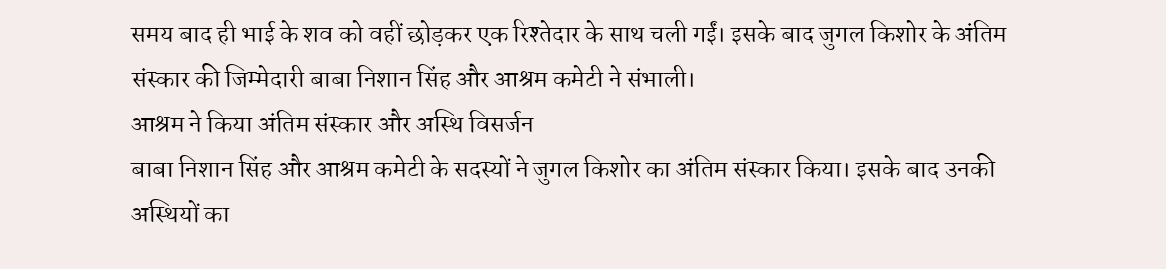समय बाद ही भाई के शव को वहीं छोड़कर एक रिश्तेदार के साथ चली गईं। इसके बाद जुगल किशोर के अंतिम संस्कार की जिम्मेदारी बाबा निशान सिंह और आश्रम कमेटी ने संभाली।
आश्रम ने किया अंतिम संस्कार और अस्थि विसर्जन
बाबा निशान सिंह और आश्रम कमेटी के सदस्यों ने जुगल किशोर का अंतिम संस्कार किया। इसके बाद उनकी अस्थियों का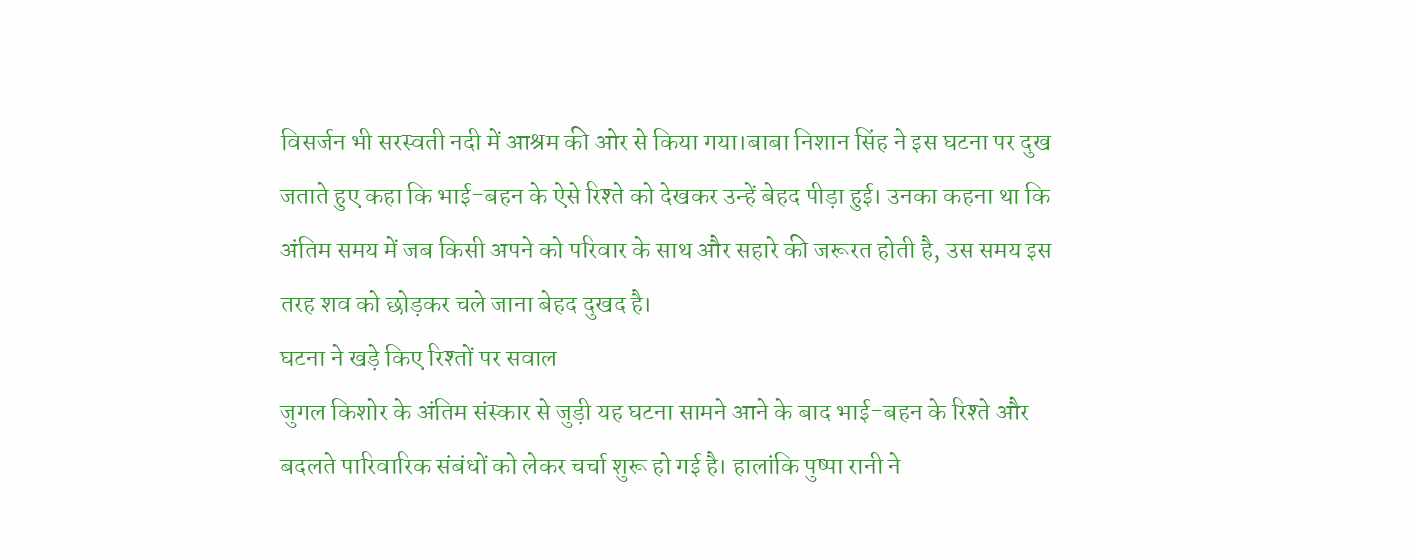विसर्जन भी सरस्वती नदी में आश्रम की ओर से किया गया।बाबा निशान सिंह ने इस घटना पर दुख जताते हुए कहा कि भाई-बहन के ऐसे रिश्ते को देखकर उन्हें बेहद पीड़ा हुई। उनका कहना था कि अंतिम समय में जब किसी अपने को परिवार के साथ और सहारे की जरूरत होती है, उस समय इस तरह शव को छोड़कर चले जाना बेहद दुखद है।
घटना ने खड़े किए रिश्तों पर सवाल
जुगल किशोर के अंतिम संस्कार से जुड़ी यह घटना सामने आने के बाद भाई-बहन के रिश्ते और बदलते पारिवारिक संबंधों को लेकर चर्चा शुरू हो गई है। हालांकि पुष्पा रानी ने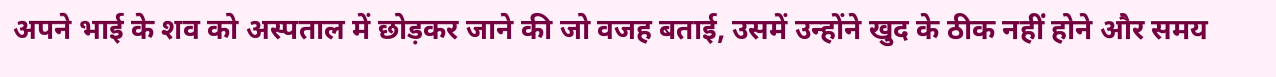अपने भाई के शव को अस्पताल में छोड़कर जाने की जो वजह बताई, उसमें उन्होंने खुद के ठीक नहीं होने और समय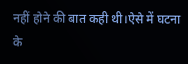नहीं होने की बात कही थी।ऐसे में घटना के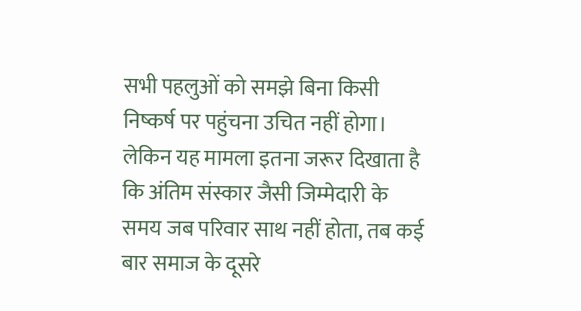सभी पहलुओं को समझे बिना किसी निष्कर्ष पर पहुंचना उचित नहीं होगा। लेकिन यह मामला इतना जरूर दिखाता है कि अंतिम संस्कार जैसी जिम्मेदारी के समय जब परिवार साथ नहीं होता, तब कई बार समाज के दूसरे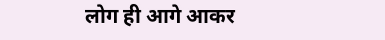लोग ही आगे आकर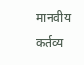मानवीय कर्तव्य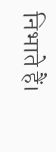निभाते हैं।